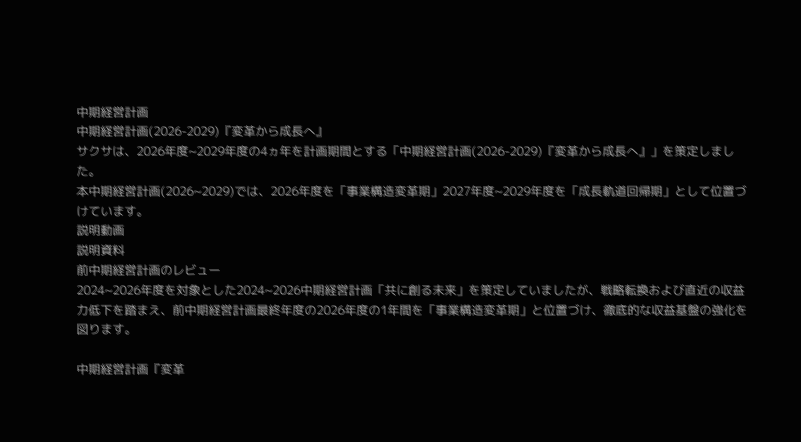中期経営計画
中期経営計画(2026-2029)『変革から成長へ』
サクサは、2026年度~2029年度の4ヵ年を計画期間とする「中期経営計画(2026-2029)『変革から成⾧へ』」を策定しました。
本中期経営計画(2026~2029)では、2026年度を「事業構造変革期」2027年度~2029年度を「成⾧軌道回帰期」として位置づけています。
説明動画
説明資料
前中期経営計画のレビュー
2024~2026年度を対象とした2024~2026中期経営計画「共に創る未来」を策定していましたが、戦略転換および直近の収益力低下を踏まえ、前中期経営計画最終年度の2026年度の1年間を「事業構造変革期」と位置づけ、徹底的な収益基盤の強化を図ります。

中期経営計画『変革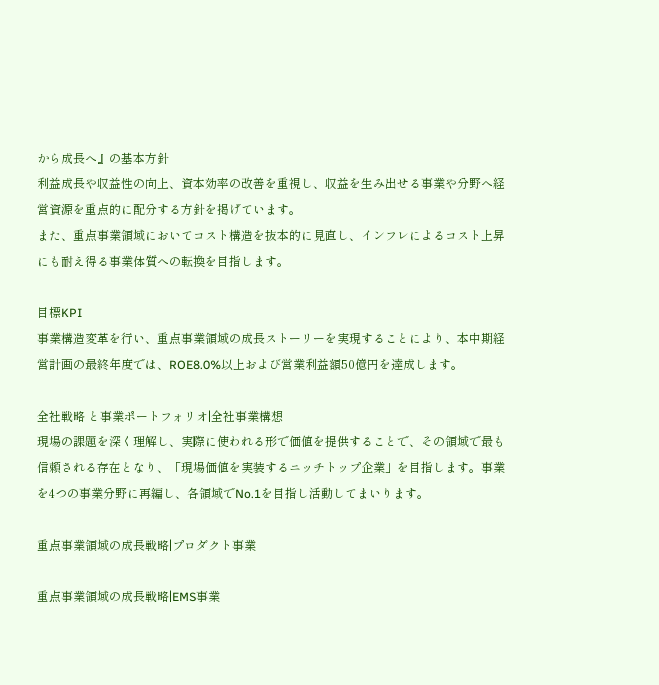から成長へ』の基本方針
利益成長や収益性の向上、資本効率の改善を重視し、収益を生み出せる事業や分野へ経営資源を重点的に配分する方針を掲げています。
また、重点事業領域においてコスト構造を抜本的に見直し、インフレによるコスト上昇にも耐え得る事業体質への転換を目指します。

目標KPI
事業構造変革を行い、重点事業領域の成長ストーリーを実現することにより、本中期経営計画の最終年度では、ROE8.0%以上および営業利益額50億円を達成します。

全社戦略 と事業ポートフォリオ|全社事業構想
現場の課題を深く理解し、実際に使われる形で価値を提供することで、その領域で最も信頼される存在となり、「現場価値を実装するニッチトップ企業」を目指します。事業を4つの事業分野に再編し、各領域でNo.1を目指し活動してまいります。

重点事業領域の成長戦略|プロダクト事業

重点事業領域の成長戦略|EMS事業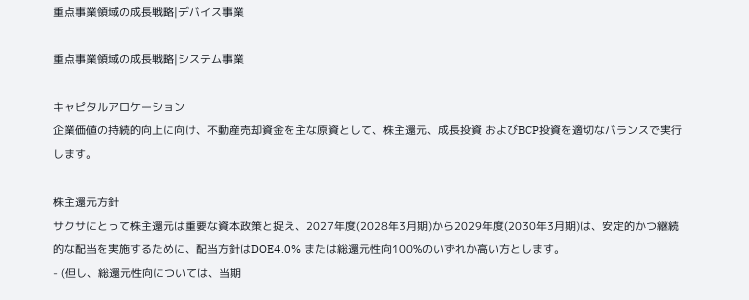重点事業領域の成長戦略|デバイス事業

重点事業領域の成長戦略|システム事業

キャピタルアロケーション
企業価値の持続的向上に向け、不動産売却資金を主な原資として、株主還元、成長投資 およびBCP投資を適切なバランスで実行します。

株主還元方針
サクサにとって株主還元は重要な資本政策と捉え、2027年度(2028年3月期)から2029年度(2030年3月期)は、安定的かつ継続的な配当を実施するために、配当方針はDOE4.0% または総還元性向100%のいずれか高い方とします。
- (但し、総還元性向については、当期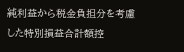純利益から税金負担分を考慮した特別損益合計額控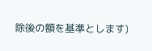除後の額を基準とします)